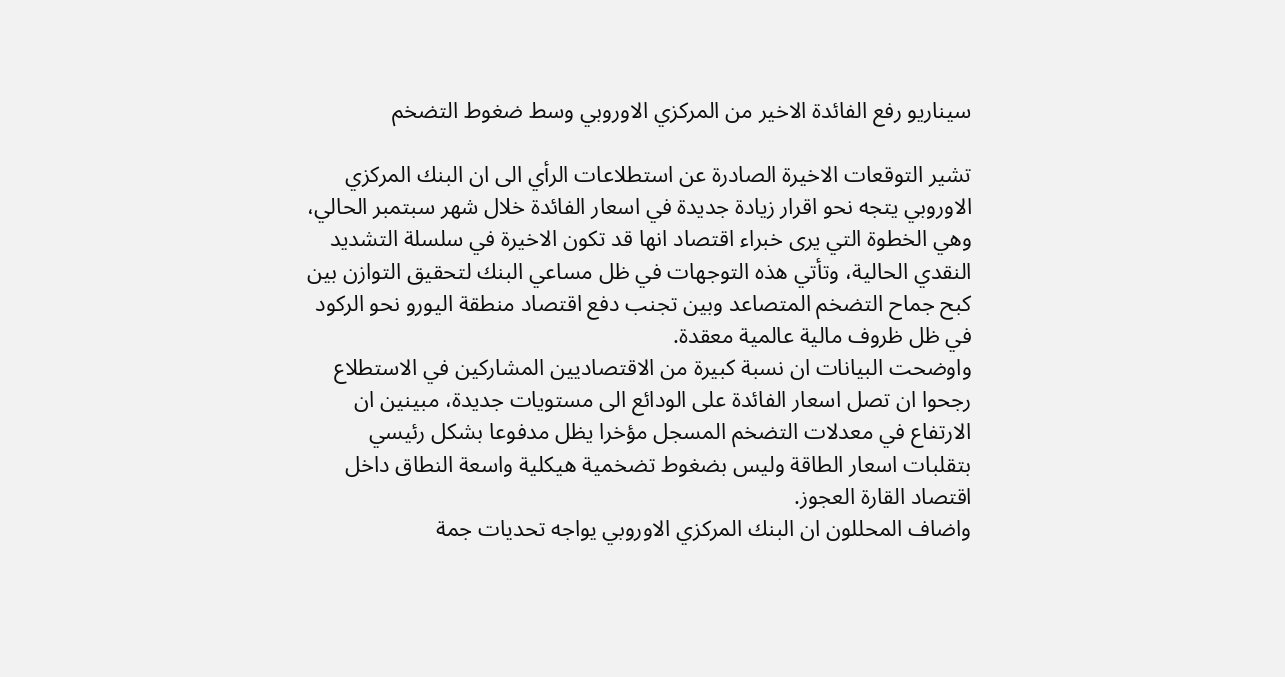سيناريو رفع الفائدة الاخير من المركزي الاوروبي وسط ضغوط التضخم

تشير التوقعات الاخيرة الصادرة عن استطلاعات الرأي الى ان البنك المركزي الاوروبي يتجه نحو اقرار زيادة جديدة في اسعار الفائدة خلال شهر سبتمبر الحالي، وهي الخطوة التي يرى خبراء اقتصاد انها قد تكون الاخيرة في سلسلة التشديد النقدي الحالية، وتأتي هذه التوجهات في ظل مساعي البنك لتحقيق التوازن بين كبح جماح التضخم المتصاعد وبين تجنب دفع اقتصاد منطقة اليورو نحو الركود في ظل ظروف مالية عالمية معقدة.
واوضحت البيانات ان نسبة كبيرة من الاقتصاديين المشاركين في الاستطلاع رجحوا ان تصل اسعار الفائدة على الودائع الى مستويات جديدة، مبينين ان الارتفاع في معدلات التضخم المسجل مؤخرا يظل مدفوعا بشكل رئيسي بتقلبات اسعار الطاقة وليس بضغوط تضخمية هيكلية واسعة النطاق داخل اقتصاد القارة العجوز.
واضاف المحللون ان البنك المركزي الاوروبي يواجه تحديات جمة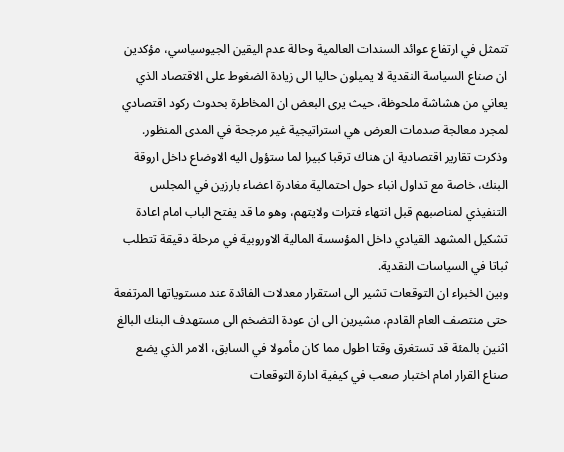تتمثل في ارتفاع عوائد السندات العالمية وحالة عدم اليقين الجيوسياسي، مؤكدين ان صناع السياسة النقدية لا يميلون حاليا الى زيادة الضغوط على الاقتصاد الذي يعاني من هشاشة ملحوظة، حيث يرى البعض ان المخاطرة بحدوث ركود اقتصادي لمجرد معالجة صدمات العرض هي استراتيجية غير مرجحة في المدى المنظور.
وذكرت تقارير اقتصادية ان هناك ترقبا كبيرا لما ستؤول اليه الاوضاع داخل اروقة البنك، خاصة مع تداول انباء حول احتمالية مغادرة اعضاء بارزين في المجلس التنفيذي لمناصبهم قبل انتهاء فترات ولايتهم، وهو ما قد يفتح الباب امام اعادة تشكيل المشهد القيادي داخل المؤسسة المالية الاوروبية في مرحلة دقيقة تتطلب ثباتا في السياسات النقدية.
وبين الخبراء ان التوقعات تشير الى استقرار معدلات الفائدة عند مستوياتها المرتفعة حتى منتصف العام القادم، مشيرين الى ان عودة التضخم الى مستهدف البنك البالغ اثنين بالمئة قد تستغرق وقتا اطول مما كان مأمولا في السابق، الامر الذي يضع صناع القرار امام اختبار صعب في كيفية ادارة التوقعات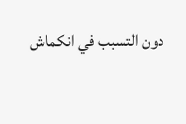دون التسبب في انكماش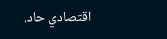اقتصادي حاد.